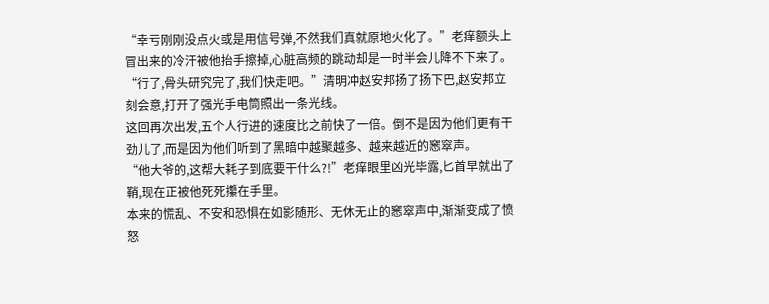“幸亏刚刚没点火或是用信号弹,不然我们真就原地火化了。”老痒额头上冒出来的冷汗被他抬手擦掉,心脏高频的跳动却是一时半会儿降不下来了。
“行了,骨头研究完了,我们快走吧。”清明冲赵安邦扬了扬下巴,赵安邦立刻会意,打开了强光手电筒照出一条光线。
这回再次出发,五个人行进的速度比之前快了一倍。倒不是因为他们更有干劲儿了,而是因为他们听到了黑暗中越聚越多、越来越近的窸窣声。
“他大爷的,这帮大耗子到底要干什么?!”老痒眼里凶光毕露,匕首早就出了鞘,现在正被他死死攥在手里。
本来的慌乱、不安和恐惧在如影随形、无休无止的窸窣声中,渐渐变成了愤怒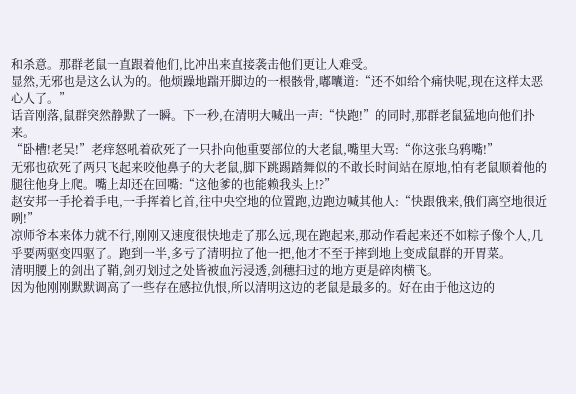和杀意。那群老鼠一直跟着他们,比冲出来直接袭击他们更让人难受。
显然,无邪也是这么认为的。他烦躁地踹开脚边的一根骸骨,嘟囔道:“还不如给个痛快呢,现在这样太恶心人了。”
话音刚落,鼠群突然静默了一瞬。下一秒,在清明大喊出一声:“快跑!”的同时,那群老鼠猛地向他们扑来。
“卧槽!老吴!”老痒怒吼着砍死了一只扑向他重要部位的大老鼠,嘴里大骂:“你这张乌鸦嘴!”
无邪也砍死了两只飞起来咬他鼻子的大老鼠,脚下跳踢踏舞似的不敢长时间站在原地,怕有老鼠顺着他的腿往他身上爬。嘴上却还在回嘴:“这他爹的也能赖我头上!?”
赵安邦一手抡着手电,一手挥着匕首,往中央空地的位置跑,边跑边喊其他人:“快跟俄来,俄们离空地很近咧!”
凉师爷本来体力就不行,刚刚又速度很快地走了那么远,现在跑起来,那动作看起来还不如粽子像个人,几乎要两驱变四驱了。跑到一半,多亏了清明拉了他一把,他才不至于摔到地上变成鼠群的开胃菜。
清明腰上的剑出了鞘,剑刃划过之处皆被血污浸透,剑穗扫过的地方更是碎肉横飞。
因为他刚刚默默调高了一些存在感拉仇恨,所以清明这边的老鼠是最多的。好在由于他这边的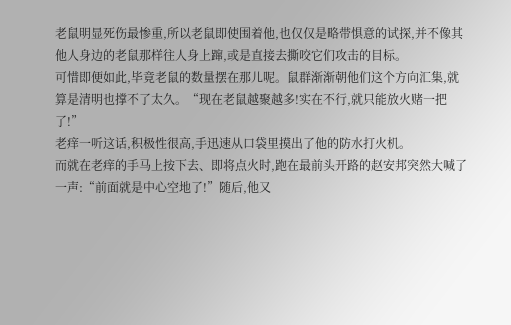老鼠明显死伤最惨重,所以老鼠即使围着他,也仅仅是略带惧意的试探,并不像其他人身边的老鼠那样往人身上蹿,或是直接去撕咬它们攻击的目标。
可惜即便如此,毕竟老鼠的数量摆在那儿呢。鼠群渐渐朝他们这个方向汇集,就算是清明也撑不了太久。“现在老鼠越聚越多!实在不行,就只能放火赌一把了!”
老痒一听这话,积极性很高,手迅速从口袋里摸出了他的防水打火机。
而就在老痒的手马上按下去、即将点火时,跑在最前头开路的赵安邦突然大喊了一声:“前面就是中心空地了!”随后,他又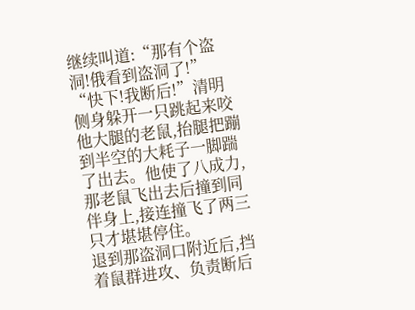继续叫道:“那有个盗洞!俄看到盗洞了!”
“快下!我断后!”清明侧身躲开一只跳起来咬他大腿的老鼠,抬腿把蹦到半空的大耗子一脚踹了出去。他使了八成力,那老鼠飞出去后撞到同伴身上,接连撞飞了两三只才堪堪停住。
退到那盗洞口附近后,挡着鼠群进攻、负责断后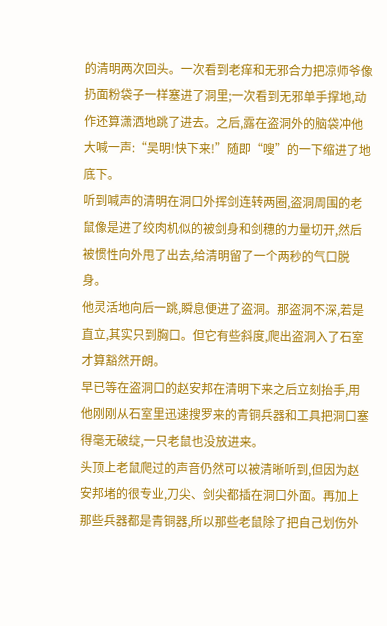的清明两次回头。一次看到老痒和无邪合力把凉师爷像扔面粉袋子一样塞进了洞里;一次看到无邪单手撑地,动作还算潇洒地跳了进去。之后,露在盗洞外的脑袋冲他大喊一声:“吴明!快下来!”随即“嗖”的一下缩进了地底下。
听到喊声的清明在洞口外挥剑连转两圈,盗洞周围的老鼠像是进了绞肉机似的被剑身和剑穗的力量切开,然后被惯性向外甩了出去,给清明留了一个两秒的气口脱身。
他灵活地向后一跳,瞬息便进了盗洞。那盗洞不深,若是直立,其实只到胸口。但它有些斜度,爬出盗洞入了石室才算豁然开朗。
早已等在盗洞口的赵安邦在清明下来之后立刻抬手,用他刚刚从石室里迅速搜罗来的青铜兵器和工具把洞口塞得毫无破绽,一只老鼠也没放进来。
头顶上老鼠爬过的声音仍然可以被清晰听到,但因为赵安邦堵的很专业,刀尖、剑尖都插在洞口外面。再加上那些兵器都是青铜器,所以那些老鼠除了把自己划伤外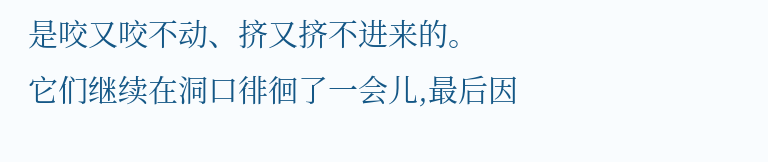是咬又咬不动、挤又挤不进来的。
它们继续在洞口徘徊了一会儿,最后因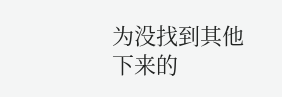为没找到其他下来的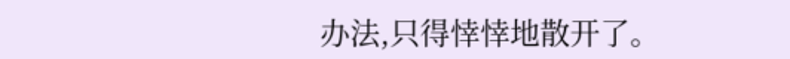办法,只得悻悻地散开了。